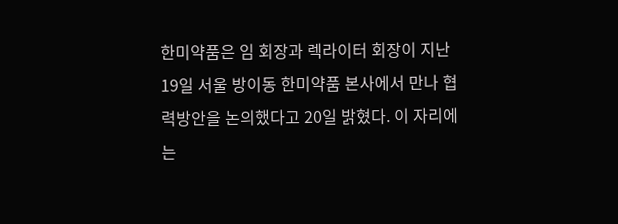한미약품은 임 회장과 렉라이터 회장이 지난 19일 서울 방이동 한미약품 본사에서 만나 협력방안을 논의했다고 20일 밝혔다. 이 자리에는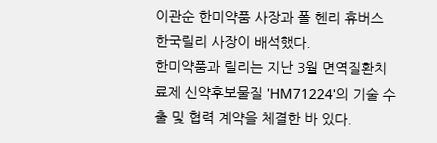이관순 한미약품 사장과 폴 헨리 휴버스 한국릴리 사장이 배석했다.
한미약품과 릴리는 지난 3월 면역질환치료제 신약후보물질 'HM71224'의 기술 수출 및 협력 계약을 체결한 바 있다.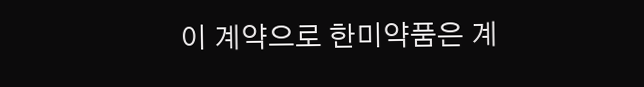이 계약으로 한미약품은 계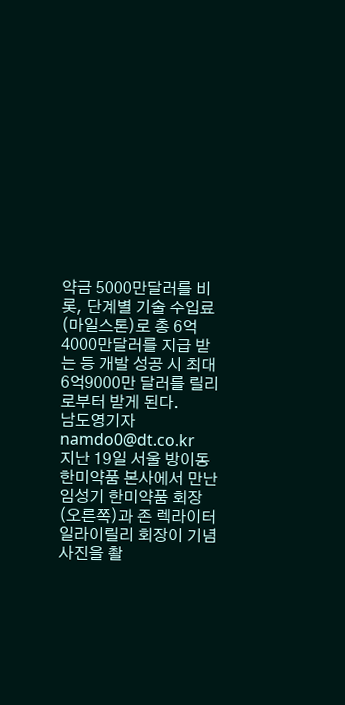약금 5000만달러를 비롯, 단계별 기술 수입료(마일스톤)로 총 6억4000만달러를 지급 받는 등 개발 성공 시 최대 6억9000만 달러를 릴리로부터 받게 된다.
남도영기자 namdo0@dt.co.kr
지난 19일 서울 방이동 한미약품 본사에서 만난 임성기 한미약품 회장(오른쪽)과 존 렉라이터 일라이릴리 회장이 기념사진을 촬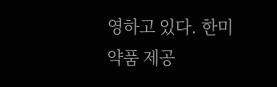영하고 있다. 한미약품 제공